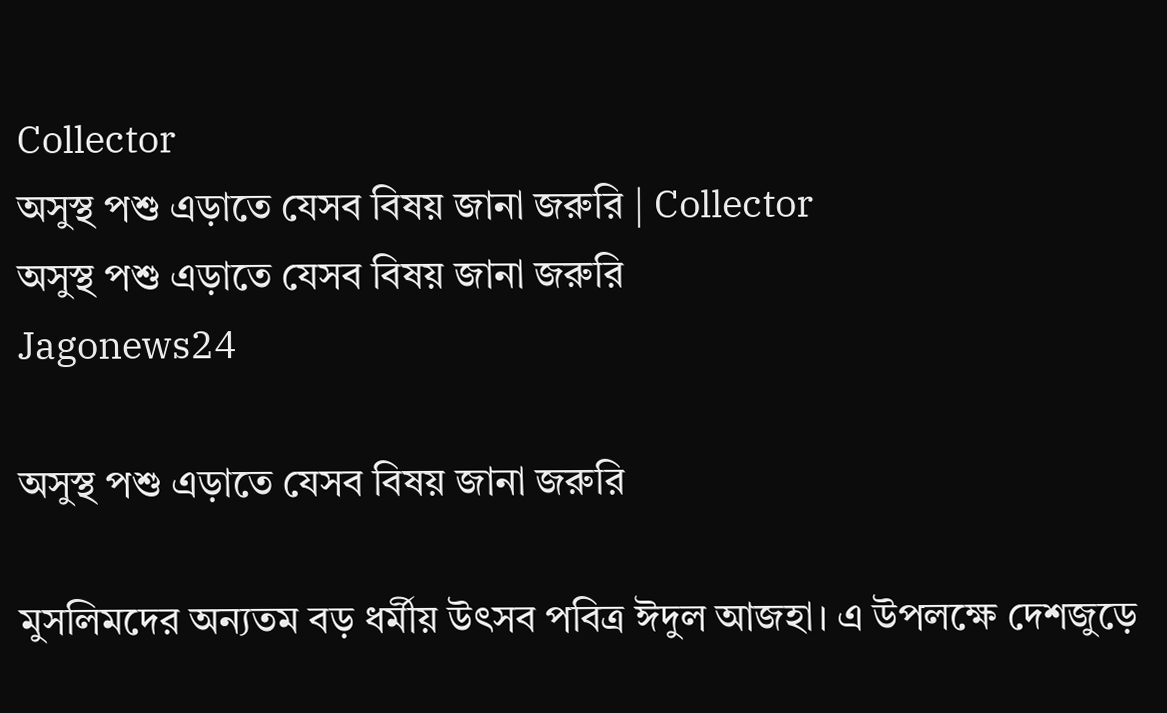Collector
অসুস্থ পশু এড়াতে যেসব বিষয় জানা জরুরি | Collector
অসুস্থ পশু এড়াতে যেসব বিষয় জানা জরুরি
Jagonews24

অসুস্থ পশু এড়াতে যেসব বিষয় জানা জরুরি

মুসলিমদের অন্যতম বড় ধর্মীয় উৎসব পবিত্র ঈদুল আজহা। এ উপলক্ষে দেশজুড়ে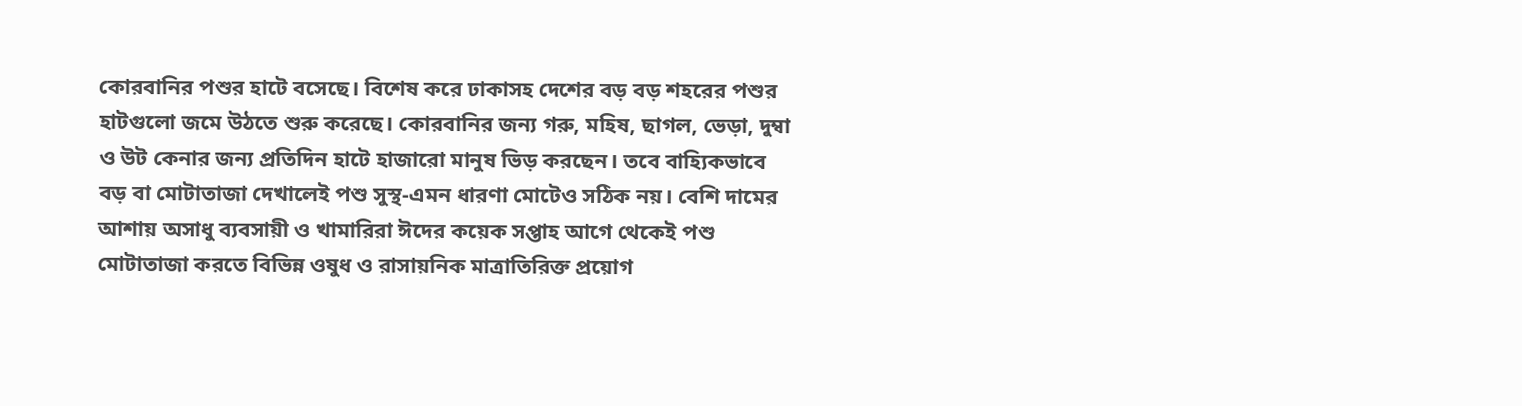কোরবানির পশুর হাটে বসেছে। বিশেষ করে ঢাকাসহ দেশের বড় বড় শহরের পশুর হাটগুলো জমে উঠতে শুরু করেছে। কোরবানির জন্য গরু, মহিষ, ছাগল, ভেড়া, দুম্বা ও উট কেনার জন্য প্রতিদিন হাটে হাজারো মানুষ ভিড় করছেন। তবে বাহ্যিকভাবে বড় বা মোটাতাজা দেখালেই পশু সুস্থ-এমন ধারণা মোটেও সঠিক নয়। বেশি দামের আশায় অসাধু ব্যবসায়ী ও খামারিরা ঈদের কয়েক সপ্তাহ আগে থেকেই পশু মোটাতাজা করতে বিভিন্ন ওষুধ ও রাসায়নিক মাত্রাতিরিক্ত প্রয়োগ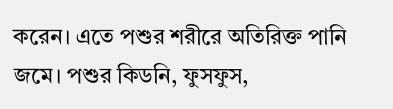করেন। এতে পশুর শরীরে অতিরিক্ত পানি জমে। পশুর কিডনি, ফুসফুস,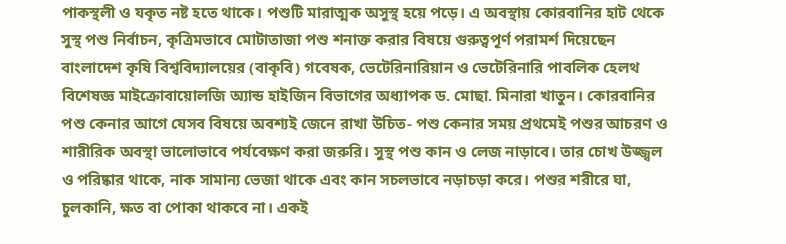পাকস্থলী ও যকৃত নষ্ট হতে থাকে। পশুটি মারাত্মক অসুস্থ হয়ে পড়ে। এ অবস্থায় কোরবানির হাট থেকে সুস্থ পশু নির্বাচন, কৃত্রিমভাবে মোটাতাজা পশু শনাক্ত করার বিষয়ে গুরুত্বপূর্ণ পরামর্শ দিয়েছেন বাংলাদেশ কৃষি বিশ্ববিদ্যালয়ের (বাকৃবি) গবেষক, ভেটেরিনারিয়ান ও ভেটেরিনারি পাবলিক হেলথ বিশেষজ্ঞ মাইক্রোবায়োলজি অ্যান্ড হাইজিন বিভাগের অধ্যাপক ড. মোছা. মিনারা খাতুন। কোরবানির পশু কেনার আগে যেসব বিষয়ে অবশ্যই জেনে রাখা উচিত- পশু কেনার সময় প্রথমেই পশুর আচরণ ও শারীরিক অবস্থা ভালোভাবে পর্যবেক্ষণ করা জরুরি। সুস্থ পশু কান ও লেজ নাড়াবে। তার চোখ উজ্জ্বল ও পরিষ্কার থাকে, নাক সামান্য ভেজা থাকে এবং কান সচলভাবে নড়াচড়া করে। পশুর শরীরে ঘা, চুলকানি, ক্ষত বা পোকা থাকবে না। একই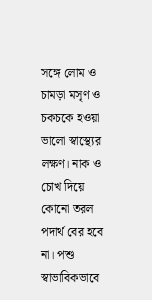সঙ্গে লোম ও চামড়া মসৃণ ও চকচকে হওয়া ভালো স্বাস্থ্যের লক্ষণ। নাক ও চোখ দিয়ে কোনো তরল পদার্থ বের হবে না। পশু স্বাভাবিকভাবে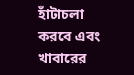হাঁটাচলা করবে এবং খাবারের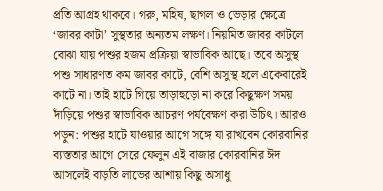প্রতি আগ্রহ থাকবে। গরু, মহিষ, ছাগল ও ভেড়ার ক্ষেত্রে ‘জাবর কাটা’ সুস্থতার অন্যতম লক্ষণ। নিয়মিত জাবর কাটলে বোঝা যায় পশুর হজম প্রক্রিয়া স্বাভাবিক আছে। তবে অসুস্থ পশু সাধারণত কম জাবর কাটে, বেশি অসুস্থ হলে একেবারেই কাটে না। তাই হাটে গিয়ে তাড়াহুড়ো না করে কিছুক্ষণ সময় দাঁড়িয়ে পশুর স্বাভাবিক আচরণ পর্যবেক্ষণ করা উচিৎ। আরও পড়ুন: পশুর হাটে যাওয়ার আগে সঙ্গে যা রাখবেন কোরবানির ব্যস্ততার আগে সেরে ফেলুন এই বাজার কোরবানির ঈদ আসলেই বাড়তি লাভের আশায় কিছু অসাধু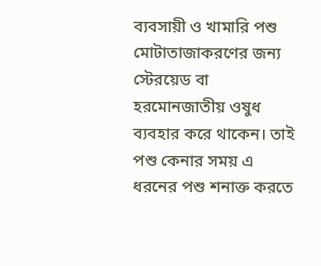ব্যবসায়ী ও খামারি পশু মোটাতাজাকরণের জন্য স্টেরয়েড বা হরমোনজাতীয় ওষুধ ব্যবহার করে থাকেন। তাই পশু কেনার সময় এ ধরনের পশু শনাক্ত করতে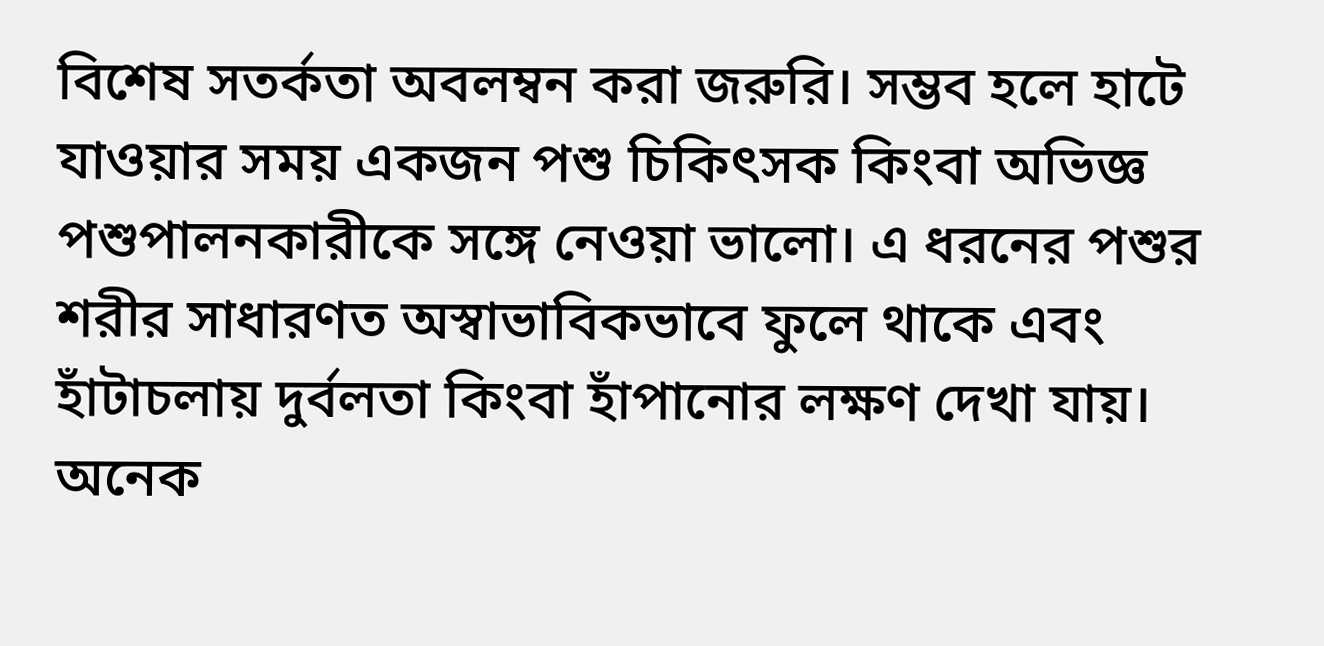বিশেষ সতর্কতা অবলম্বন করা জরুরি। সম্ভব হলে হাটে যাওয়ার সময় একজন পশু চিকিৎসক কিংবা অভিজ্ঞ পশুপালনকারীকে সঙ্গে নেওয়া ভালো। এ ধরনের পশুর শরীর সাধারণত অস্বাভাবিকভাবে ফুলে থাকে এবং হাঁটাচলায় দুর্বলতা কিংবা হাঁপানোর লক্ষণ দেখা যায়। অনেক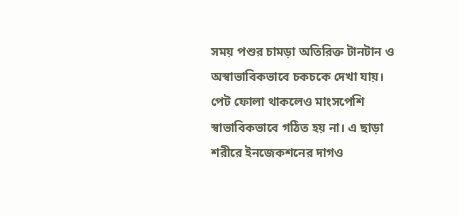সময় পশুর চামড়া অতিরিক্ত টানটান ও অস্বাভাবিকভাবে চকচকে দেখা যায়। পেট ফোলা থাকলেও মাংসপেশি স্বাভাবিকভাবে গঠিত হয় না। এ ছাড়া শরীরে ইনজেকশনের দাগও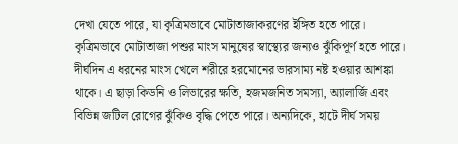দেখা যেতে পারে, যা কৃত্রিমভাবে মোটাতাজাকরণের ইঙ্গিত হতে পারে। কৃত্রিমভাবে মোটাতাজা পশুর মাংস মানুষের স্বাস্থ্যের জন্যও ঝুঁকিপূর্ণ হতে পারে। দীর্ঘদিন এ ধরনের মাংস খেলে শরীরে হরমোনের ভারসাম্য নষ্ট হওয়ার আশঙ্কা থাকে। এ ছাড়া কিডনি ও লিভারের ক্ষতি, হজমজনিত সমস্যা, অ্যালার্জি এবং বিভিন্ন জটিল রোগের ঝুঁকিও বৃদ্ধি পেতে পারে। অন্যদিকে, হাটে দীর্ঘ সময়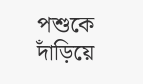পশুকে দাঁড়িয়ে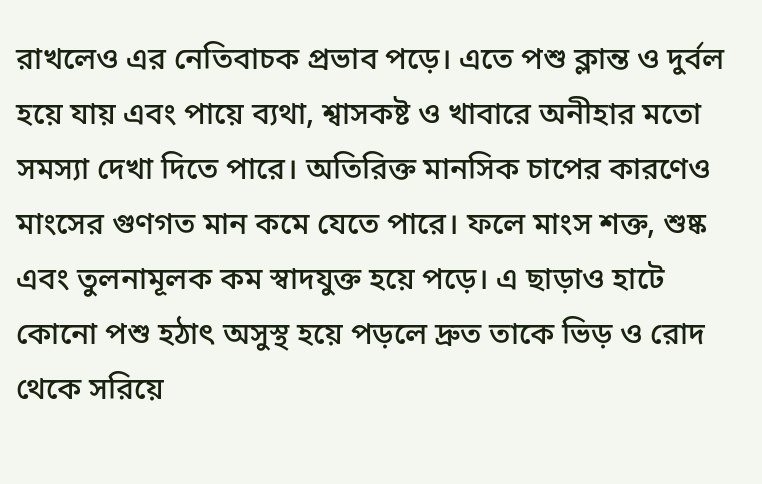রাখলেও এর নেতিবাচক প্রভাব পড়ে। এতে পশু ক্লান্ত ও দুর্বল হয়ে যায় এবং পায়ে ব্যথা, শ্বাসকষ্ট ও খাবারে অনীহার মতো সমস্যা দেখা দিতে পারে। অতিরিক্ত মানসিক চাপের কারণেও মাংসের গুণগত মান কমে যেতে পারে। ফলে মাংস শক্ত, শুষ্ক এবং তুলনামূলক কম স্বাদযুক্ত হয়ে পড়ে। এ ছাড়াও হাটে কোনো পশু হঠাৎ অসুস্থ হয়ে পড়লে দ্রুত তাকে ভিড় ও রোদ থেকে সরিয়ে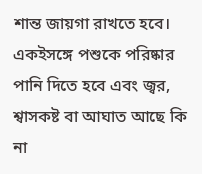শান্ত জায়গা রাখতে হবে। একইসঙ্গে পশুকে পরিষ্কার পানি দিতে হবে এবং জ্বর, শ্বাসকষ্ট বা আঘাত আছে কি না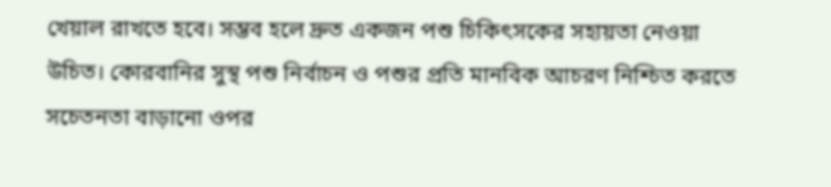খেয়াল রাখতে হবে। সম্ভব হলে দ্রুত একজন পশু চিকিৎসকের সহায়তা নেওয়া উচিত। কোরবানির সুস্থ পশু নির্বাচন ও পশুর প্রতি মানবিক আচরণ নিশ্চিত করতে সচেতনতা বাড়ানো ওপর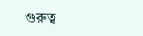গুরুত্ব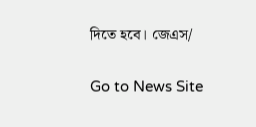দিতে হবে। জেএস/

Go to News Site